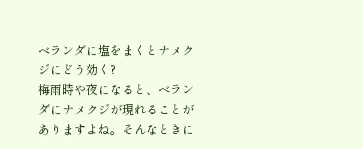ベランダに塩をまくとナメクジにどう効く?
梅雨時や夜になると、ベランダにナメクジが現れることがありますよね。そんなときに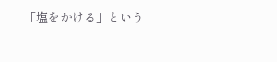「塩をかける」という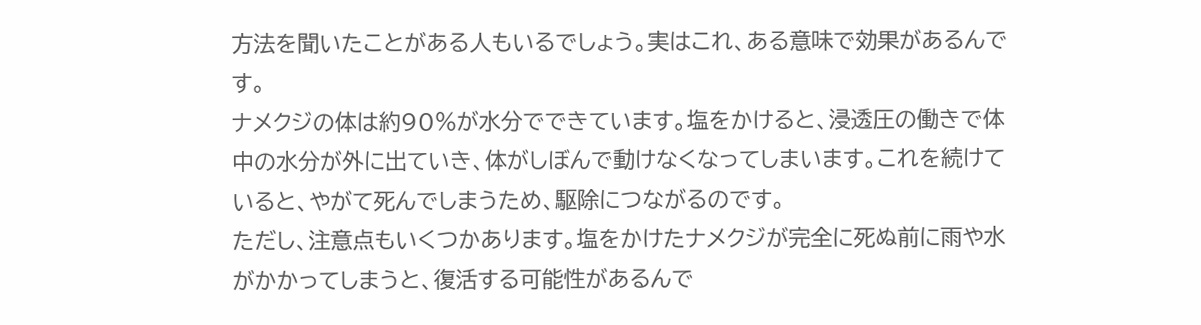方法を聞いたことがある人もいるでしょう。実はこれ、ある意味で効果があるんです。
ナメクジの体は約90%が水分でできています。塩をかけると、浸透圧の働きで体中の水分が外に出ていき、体がしぼんで動けなくなってしまいます。これを続けていると、やがて死んでしまうため、駆除につながるのです。
ただし、注意点もいくつかあります。塩をかけたナメクジが完全に死ぬ前に雨や水がかかってしまうと、復活する可能性があるんで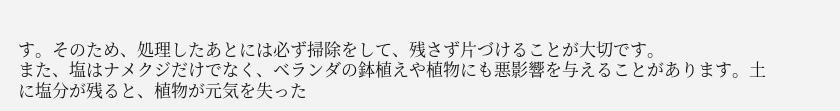す。そのため、処理したあとには必ず掃除をして、残さず片づけることが大切です。
また、塩はナメクジだけでなく、ベランダの鉢植えや植物にも悪影響を与えることがあります。土に塩分が残ると、植物が元気を失った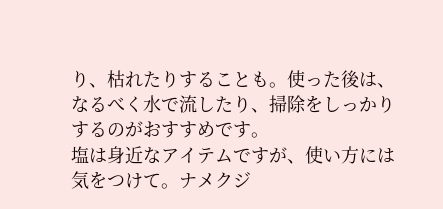り、枯れたりすることも。使った後は、なるべく水で流したり、掃除をしっかりするのがおすすめです。
塩は身近なアイテムですが、使い方には気をつけて。ナメクジ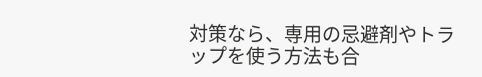対策なら、専用の忌避剤やトラップを使う方法も合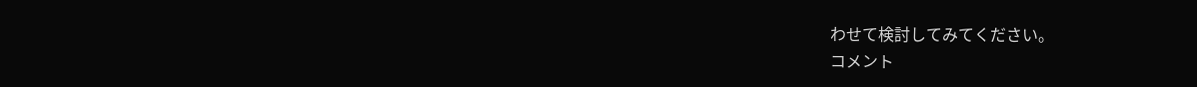わせて検討してみてください。
コメント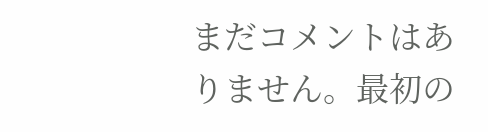まだコメントはありません。最初の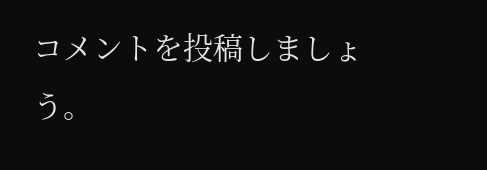コメントを投稿しましょう。